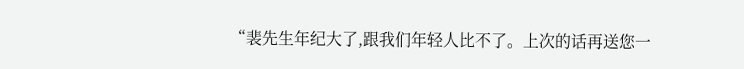“裴先生年纪大了,跟我们年轻人比不了。上次的话再送您一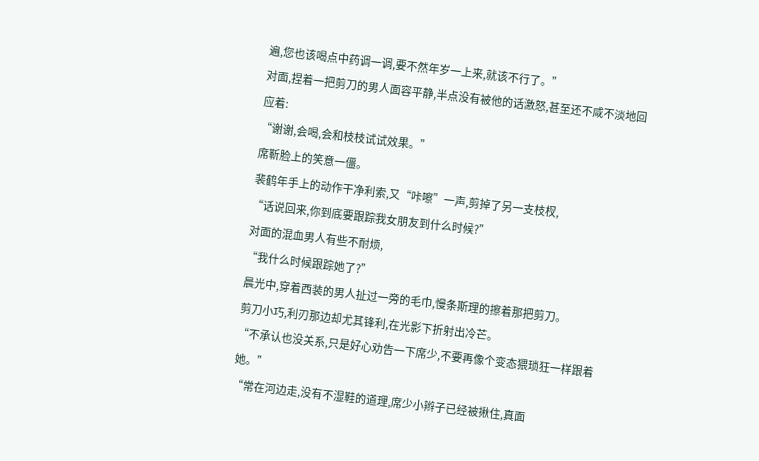遍,您也该喝点中药调一调,要不然年岁一上来,就该不行了。”
对面,捏着一把剪刀的男人面容平静,半点没有被他的话激怒,甚至还不咸不淡地回应着:
“谢谢,会喝,会和枝枝试试效果。”
席靳脸上的笑意一僵。
裴鹤年手上的动作干净利索,又“咔嚓”一声,剪掉了另一支枝杈,
“话说回来,你到底要跟踪我女朋友到什么时候?”
对面的混血男人有些不耐烦,
“我什么时候跟踪她了?”
晨光中,穿着西装的男人扯过一旁的毛巾,慢条斯理的擦着那把剪刀。
剪刀小巧,利刃那边却尤其锋利,在光影下折射出冷芒。
“不承认也没关系,只是好心劝告一下席少,不要再像个变态猥琐狂一样跟着她。”
“常在河边走,没有不湿鞋的道理,席少小辫子已经被揪住,真面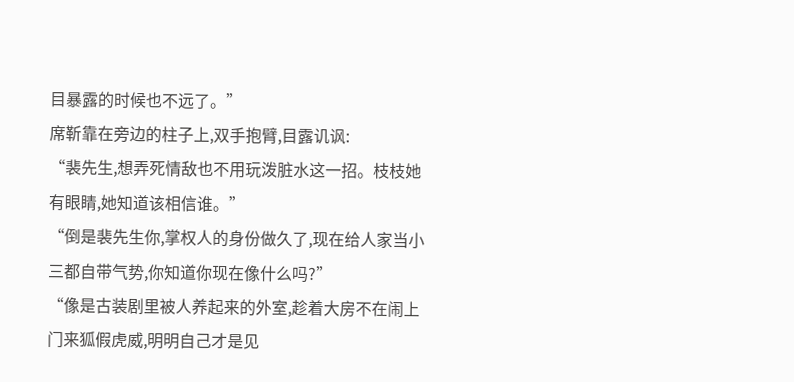目暴露的时候也不远了。”
席靳靠在旁边的柱子上,双手抱臂,目露讥讽:
“裴先生,想弄死情敌也不用玩泼脏水这一招。枝枝她有眼睛,她知道该相信谁。”
“倒是裴先生你,掌权人的身份做久了,现在给人家当小三都自带气势,你知道你现在像什么吗?”
“像是古装剧里被人养起来的外室,趁着大房不在闹上门来狐假虎威,明明自己才是见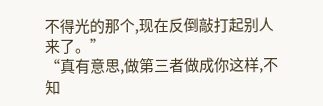不得光的那个,现在反倒敲打起别人来了。”
“真有意思,做第三者做成你这样,不知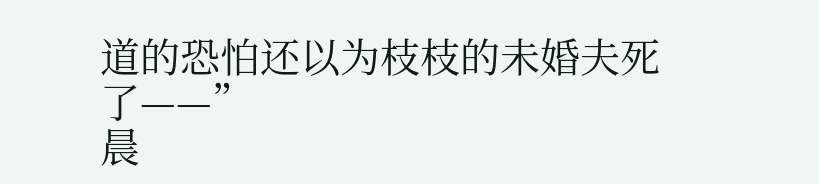道的恐怕还以为枝枝的未婚夫死了——”
晨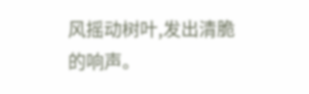风摇动树叶,发出清脆的响声。